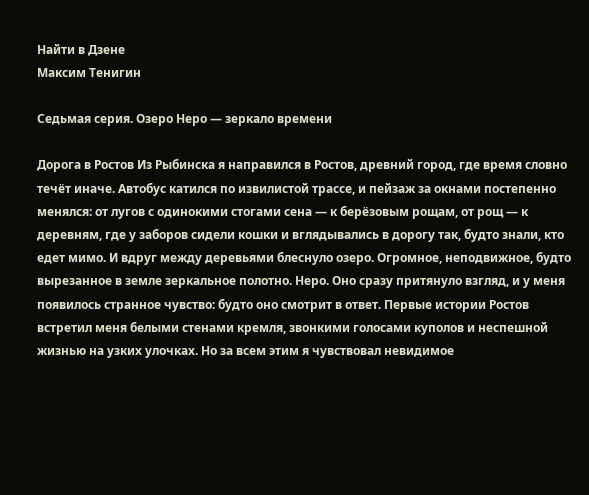Найти в Дзене
Максим Тенигин

Седьмая серия. Озеро Неро — зеркало времени

Дорога в Ростов Из Рыбинска я направился в Ростов, древний город, где время словно течёт иначе. Автобус катился по извилистой трассе, и пейзаж за окнами постепенно менялся: от лугов с одинокими стогами сена — к берёзовым рощам, от рощ — к деревням, где у заборов сидели кошки и вглядывались в дорогу так, будто знали, кто едет мимо. И вдруг между деревьями блеснуло озеро. Огромное, неподвижное, будто вырезанное в земле зеркальное полотно. Неро. Оно сразу притянуло взгляд, и у меня появилось странное чувство: будто оно смотрит в ответ. Первые истории Ростов встретил меня белыми стенами кремля, звонкими голосами куполов и неспешной жизнью на узких улочках. Но за всем этим я чувствовал невидимое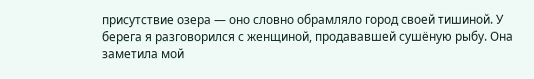присутствие озера — оно словно обрамляло город своей тишиной. У берега я разговорился с женщиной, продававшей сушёную рыбу. Она заметила мой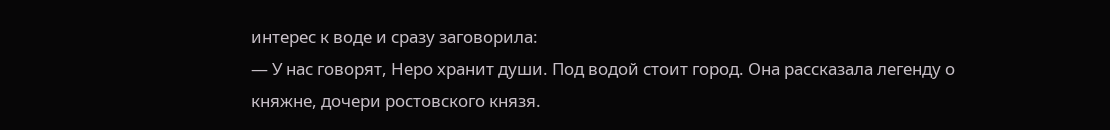интерес к воде и сразу заговорила:
— У нас говорят, Неро хранит души. Под водой стоит город. Она рассказала легенду о княжне, дочери ростовского князя.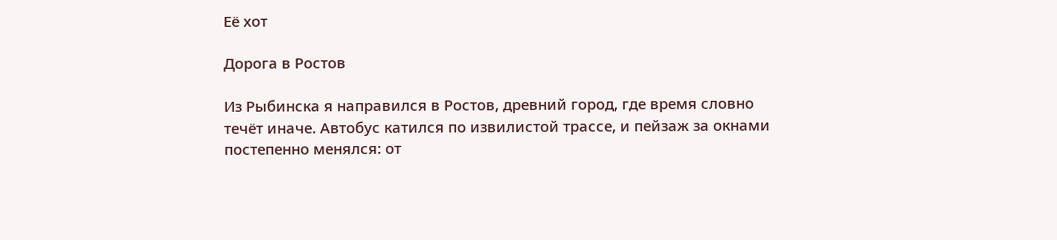Её хот

Дорога в Ростов

Из Рыбинска я направился в Ростов, древний город, где время словно течёт иначе. Автобус катился по извилистой трассе, и пейзаж за окнами постепенно менялся: от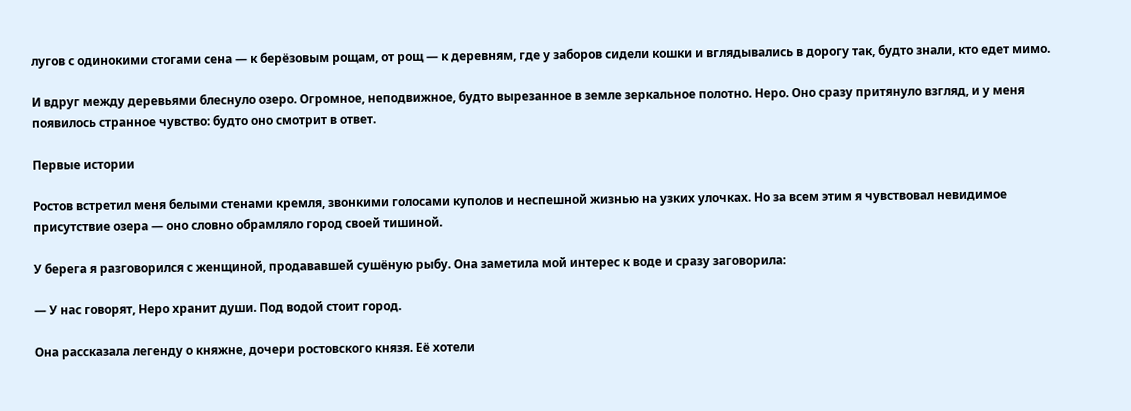лугов с одинокими стогами сена — к берёзовым рощам, от рощ — к деревням, где у заборов сидели кошки и вглядывались в дорогу так, будто знали, кто едет мимо.

И вдруг между деревьями блеснуло озеро. Огромное, неподвижное, будто вырезанное в земле зеркальное полотно. Неро. Оно сразу притянуло взгляд, и у меня появилось странное чувство: будто оно смотрит в ответ.

Первые истории

Ростов встретил меня белыми стенами кремля, звонкими голосами куполов и неспешной жизнью на узких улочках. Но за всем этим я чувствовал невидимое присутствие озера — оно словно обрамляло город своей тишиной.

У берега я разговорился с женщиной, продававшей сушёную рыбу. Она заметила мой интерес к воде и сразу заговорила:

— У нас говорят, Неро хранит души. Под водой стоит город.

Она рассказала легенду о княжне, дочери ростовского князя. Её хотели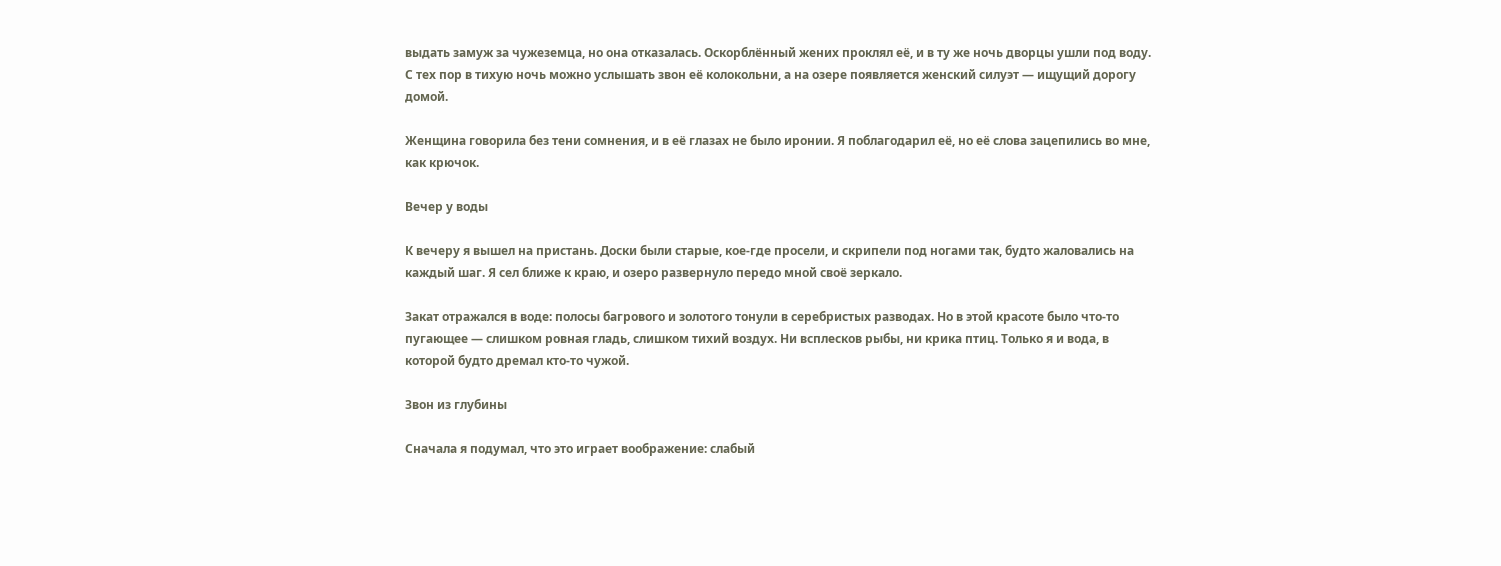выдать замуж за чужеземца, но она отказалась. Оскорблённый жених проклял её, и в ту же ночь дворцы ушли под воду. С тех пор в тихую ночь можно услышать звон её колокольни, а на озере появляется женский силуэт — ищущий дорогу домой.

Женщина говорила без тени сомнения, и в её глазах не было иронии. Я поблагодарил её, но её слова зацепились во мне, как крючок.

Вечер у воды

К вечеру я вышел на пристань. Доски были старые, кое-где просели, и скрипели под ногами так, будто жаловались на каждый шаг. Я сел ближе к краю, и озеро развернуло передо мной своё зеркало.

Закат отражался в воде: полосы багрового и золотого тонули в серебристых разводах. Но в этой красоте было что-то пугающее — слишком ровная гладь, слишком тихий воздух. Ни всплесков рыбы, ни крика птиц. Только я и вода, в которой будто дремал кто-то чужой.

Звон из глубины

Сначала я подумал, что это играет воображение: слабый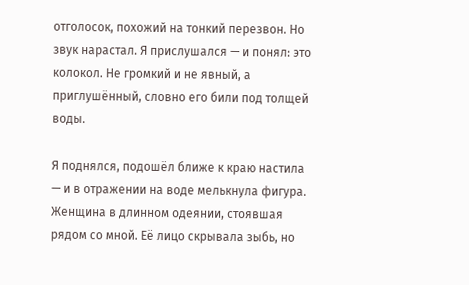отголосок, похожий на тонкий перезвон. Но звук нарастал. Я прислушался — и понял: это колокол. Не громкий и не явный, а приглушённый, словно его били под толщей воды.

Я поднялся, подошёл ближе к краю настила — и в отражении на воде мелькнула фигура. Женщина в длинном одеянии, стоявшая рядом со мной. Её лицо скрывала зыбь, но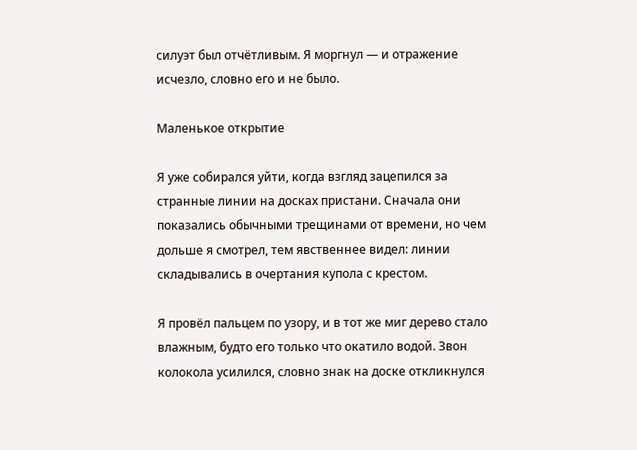силуэт был отчётливым. Я моргнул — и отражение исчезло, словно его и не было.

Маленькое открытие

Я уже собирался уйти, когда взгляд зацепился за странные линии на досках пристани. Сначала они показались обычными трещинами от времени, но чем дольше я смотрел, тем явственнее видел: линии складывались в очертания купола с крестом.

Я провёл пальцем по узору, и в тот же миг дерево стало влажным, будто его только что окатило водой. Звон колокола усилился, словно знак на доске откликнулся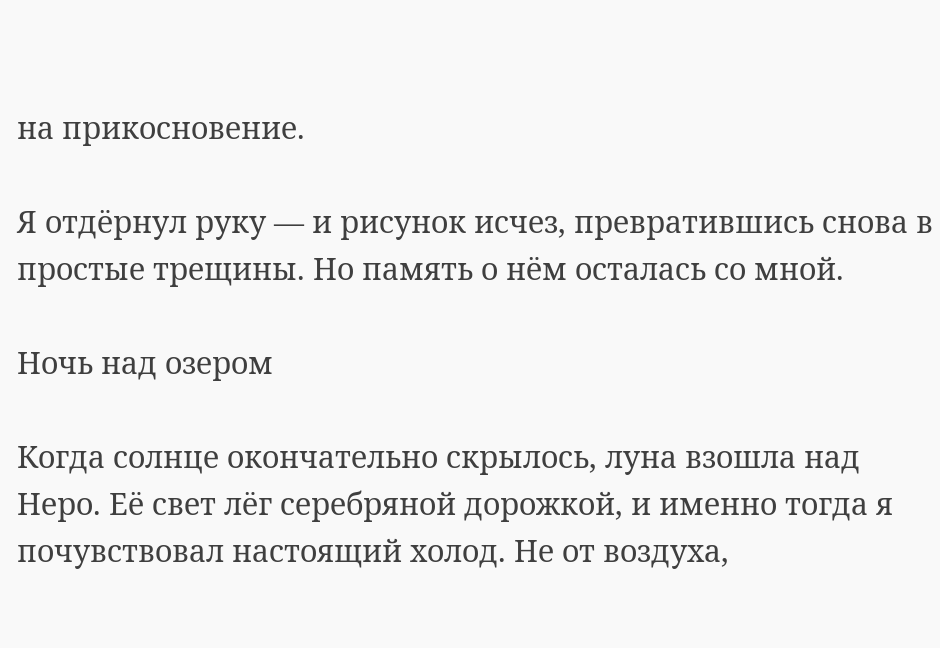на прикосновение.

Я отдёрнул руку — и рисунок исчез, превратившись снова в простые трещины. Но память о нём осталась со мной.

Ночь над озером

Когда солнце окончательно скрылось, луна взошла над Неро. Её свет лёг серебряной дорожкой, и именно тогда я почувствовал настоящий холод. Не от воздуха,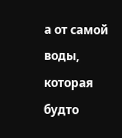а от самой воды, которая будто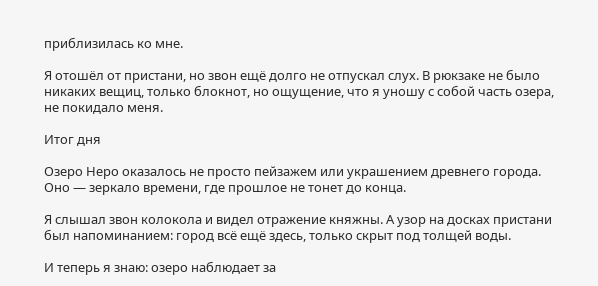приблизилась ко мне.

Я отошёл от пристани, но звон ещё долго не отпускал слух. В рюкзаке не было никаких вещиц, только блокнот, но ощущение, что я уношу с собой часть озера, не покидало меня.

Итог дня

Озеро Неро оказалось не просто пейзажем или украшением древнего города. Оно — зеркало времени, где прошлое не тонет до конца.

Я слышал звон колокола и видел отражение княжны. А узор на досках пристани был напоминанием: город всё ещё здесь, только скрыт под толщей воды.

И теперь я знаю: озеро наблюдает за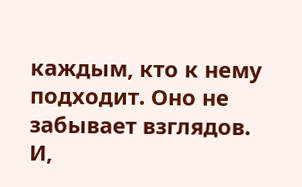каждым, кто к нему подходит. Оно не забывает взглядов. И,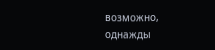возможно, однажды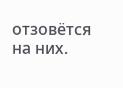отзовётся на них.